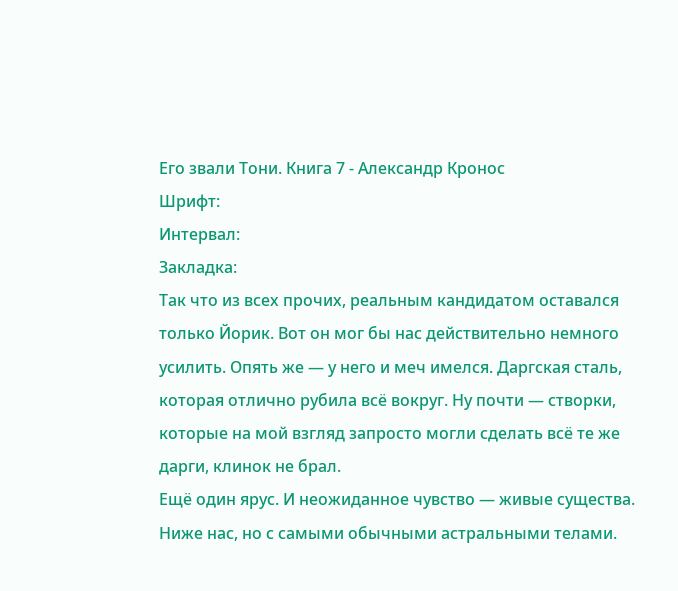Его звали Тони. Книга 7 - Александр Кронос
Шрифт:
Интервал:
Закладка:
Так что из всех прочих, реальным кандидатом оставался только Йорик. Вот он мог бы нас действительно немного усилить. Опять же — у него и меч имелся. Даргская сталь, которая отлично рубила всё вокруг. Ну почти — створки, которые на мой взгляд запросто могли сделать всё те же дарги, клинок не брал.
Ещё один ярус. И неожиданное чувство — живые существа. Ниже нас, но с самыми обычными астральными телами.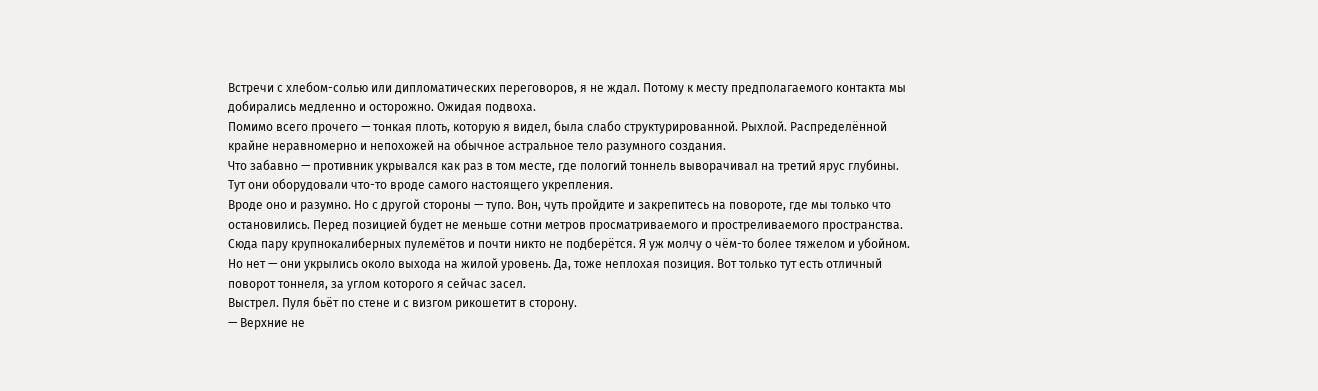Встречи с хлебом-солью или дипломатических переговоров, я не ждал. Потому к месту предполагаемого контакта мы добирались медленно и осторожно. Ожидая подвоха.
Помимо всего прочего — тонкая плоть, которую я видел, была слабо структурированной. Рыхлой. Распределённой крайне неравномерно и непохожей на обычное астральное тело разумного создания.
Что забавно — противник укрывался как раз в том месте, где пологий тоннель выворачивал на третий ярус глубины. Тут они оборудовали что-то вроде самого настоящего укрепления.
Вроде оно и разумно. Но с другой стороны — тупо. Вон, чуть пройдите и закрепитесь на повороте, где мы только что остановились. Перед позицией будет не меньше сотни метров просматриваемого и простреливаемого пространства. Сюда пару крупнокалиберных пулемётов и почти никто не подберётся. Я уж молчу о чём-то более тяжелом и убойном.
Но нет — они укрылись около выхода на жилой уровень. Да, тоже неплохая позиция. Вот только тут есть отличный поворот тоннеля, за углом которого я сейчас засел.
Выстрел. Пуля бьёт по стене и с визгом рикошетит в сторону.
— Верхние не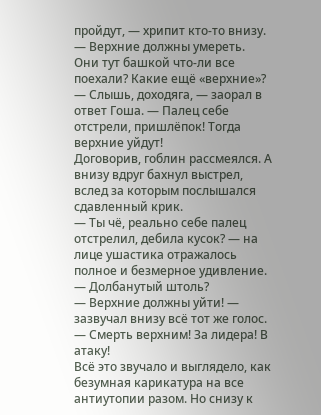пройдут, — хрипит кто-то внизу. — Верхние должны умереть.
Они тут башкой что-ли все поехали? Какие ещё «верхние»?
— Слышь, доходяга, — заорал в ответ Гоша. — Палец себе отстрели, пришлёпок! Тогда верхние уйдут!
Договорив, гоблин рассмеялся. А внизу вдруг бахнул выстрел, вслед за которым послышался сдавленный крик.
— Ты чё, реально себе палец отстрелил, дебила кусок? — на лице ушастика отражалось полное и безмерное удивление. — Долбанутый штоль?
— Верхние должны уйти! — зазвучал внизу всё тот же голос. — Смерть верхним! За лидера! В атаку!
Всё это звучало и выглядело, как безумная карикатура на все антиутопии разом. Но снизу к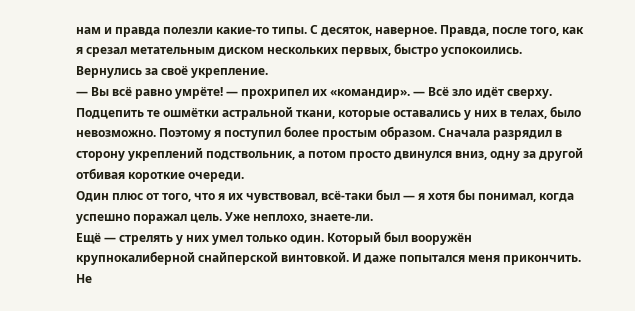нам и правда полезли какие-то типы. С десяток, наверное. Правда, после того, как я срезал метательным диском нескольких первых, быстро успокоились. Вернулись за своё укрепление.
— Вы всё равно умрёте! — прохрипел их «командир». — Всё зло идёт сверху.
Подцепить те ошмётки астральной ткани, которые оставались у них в телах, было невозможно. Поэтому я поступил более простым образом. Сначала разрядил в сторону укреплений подствольник, а потом просто двинулся вниз, одну за другой отбивая короткие очереди.
Один плюс от того, что я их чувствовал, всё-таки был — я хотя бы понимал, когда успешно поражал цель. Уже неплохо, знаете-ли.
Ещё — стрелять у них умел только один. Который был вооружён крупнокалиберной снайперской винтовкой. И даже попытался меня прикончить. Не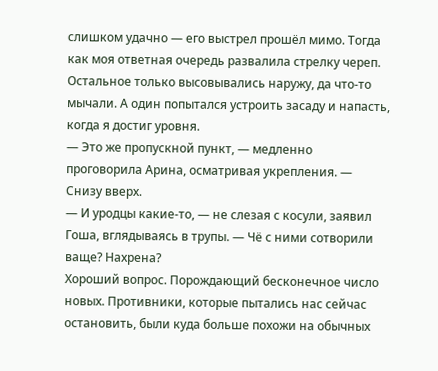слишком удачно — его выстрел прошёл мимо. Тогда как моя ответная очередь развалила стрелку череп.
Остальное только высовывались наружу, да что-то мычали. А один попытался устроить засаду и напасть, когда я достиг уровня.
— Это же пропускной пункт, — медленно проговорила Арина, осматривая укрепления. — Снизу вверх.
— И уродцы какие-то, — не слезая с косули, заявил Гоша, вглядываясь в трупы. — Чё с ними сотворили ваще? Нахрена?
Хороший вопрос. Порождающий бесконечное число новых. Противники, которые пытались нас сейчас остановить, были куда больше похожи на обычных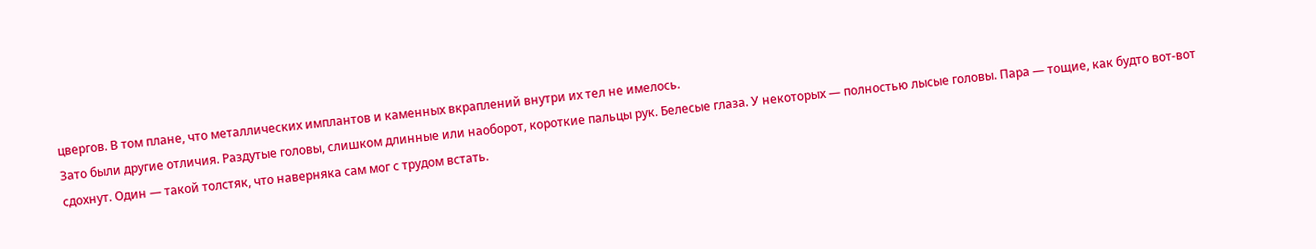цвергов. В том плане, что металлических имплантов и каменных вкраплений внутри их тел не имелось.
Зато были другие отличия. Раздутые головы, слишком длинные или наоборот, короткие пальцы рук. Белесые глаза. У некоторых — полностью лысые головы. Пара — тощие, как будто вот-вот сдохнут. Один — такой толстяк, что наверняка сам мог с трудом встать.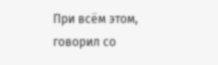При всём этом, говорил со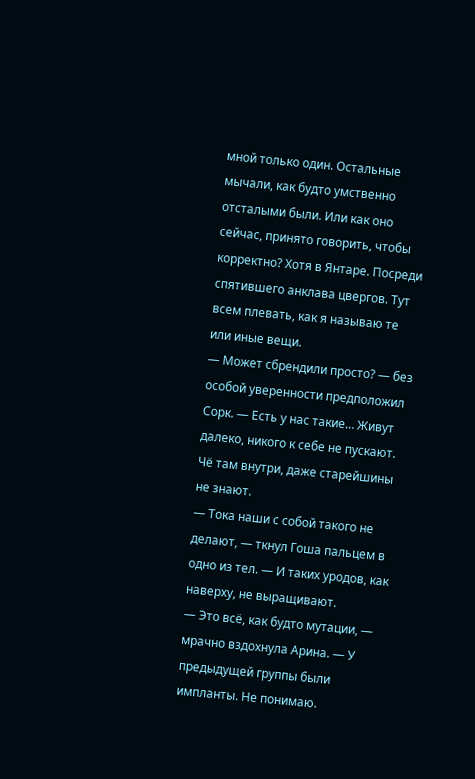мной только один. Остальные мычали, как будто умственно отсталыми были. Или как оно сейчас, принято говорить, чтобы корректно? Хотя в Янтаре. Посреди спятившего анклава цвергов. Тут всем плевать, как я называю те или иные вещи.
— Может сбрендили просто? — без особой уверенности предположил Сорк. — Есть у нас такие… Живут далеко, никого к себе не пускают. Чё там внутри, даже старейшины не знают.
— Тока наши с собой такого не делают, — ткнул Гоша пальцем в одно из тел. — И таких уродов, как наверху, не выращивают.
— Это всё, как будто мутации, — мрачно вздохнула Арина. — У предыдущей группы были импланты. Не понимаю.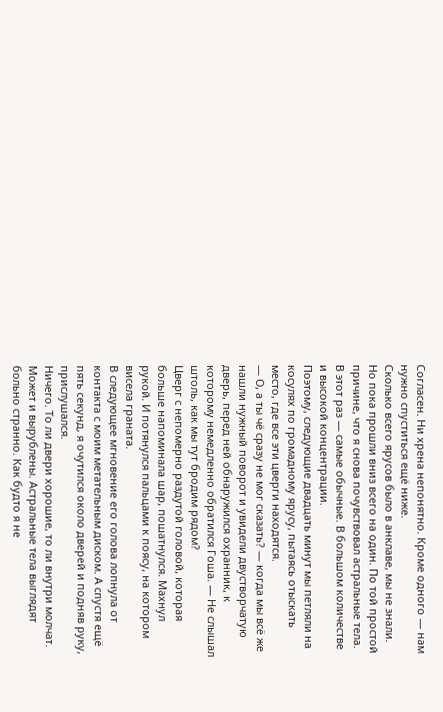Согласен. Ни хрена непонятно. Кроме одного — нам нужно спуститься ещё ниже.
Сколько всего ярусов было в анклаве, мы не знали. Но пока прошли вниз всего на один. По той простой причине, что я снова почувствовал астральные тела. В этот раз — самые обычные. В большом количестве и высокой концентрации.
Поэтому, следующие двадцать минут мы петляли на косулях по громадному ярусу, пытаясь отыскать место, где все эти цверги находятся.
— О, а ты чё сразу не мог сказать? — когда мы всё же нашли нужный поворот и увидели двустворчатую дверь, перед ней обнаружился охранник, к которому немедленно обратился Гоша. — Не слышал штоль, как мы тут бродим рядом?
Цверг с непомерно раздутой головой, которая больше напоминала шар, пошатнулся. Махнул рукой. И потянулся пальцами к поясу, на котором висела граната.
В следующее мгновение его голова лопнула от контакта с моим метательным диском. А спустя ещё пять секунд, я очутился около дверей и подняв руку, прислушался.
Ничего. То ли двери хорошие, то ли внутри молчат. Может и вырублены. Астральные тела выглядят больно странно. Как будто я не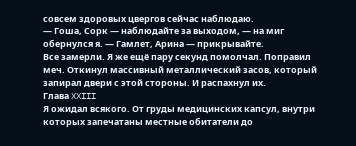совсем здоровых цвергов сейчас наблюдаю.
— Гоша, Сорк — наблюдайте за выходом, — на миг обернулся я. — Гамлет, Арина — прикрывайте.
Все замерли. Я же ещё пару секунд помолчал. Поправил меч. Откинул массивный металлический засов, который запирал двери с этой стороны. И распахнул их.
Глава XXIII
Я ожидал всякого. От груды медицинских капсул, внутри которых запечатаны местные обитатели до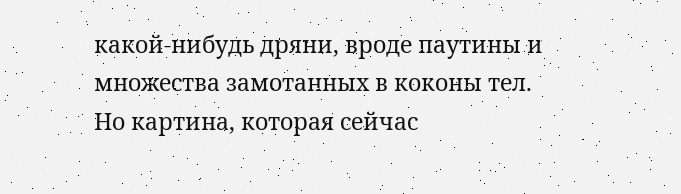какой-нибудь дряни, вроде паутины и множества замотанных в коконы тел.
Но картина, которая сейчас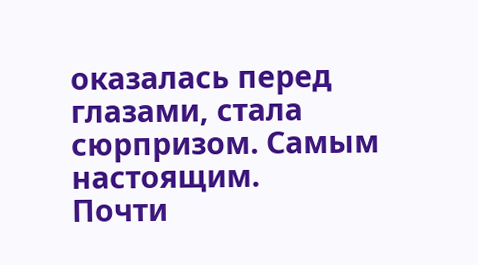оказалась перед глазами, стала сюрпризом. Самым настоящим.
Почти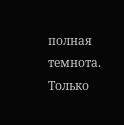полная темнота. Только